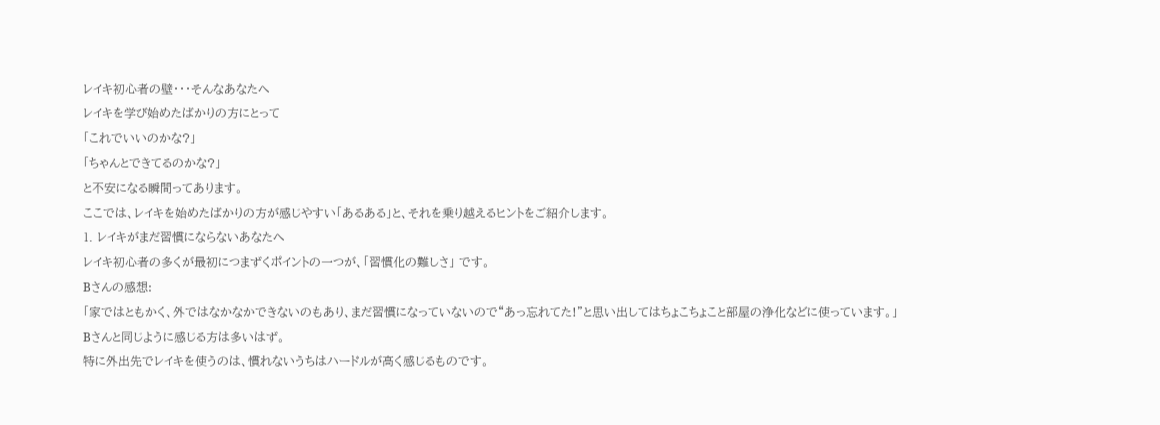レイキ初心者の壁・・・そんなあなたへ
レイキを学び始めたばかりの方にとって
「これでいいのかな?」
「ちゃんとできてるのかな?」
と不安になる瞬間ってあります。
ここでは、レイキを始めたばかりの方が感じやすい「あるある」と、それを乗り越えるヒントをご紹介します。
1. レイキがまだ習慣にならないあなたへ
レイキ初心者の多くが最初につまずくポイントの一つが、「習慣化の難しさ」 です。
Bさんの感想:
「家ではともかく、外ではなかなかできないのもあり、まだ習慣になっていないので“あっ忘れてた!”と思い出してはちょこちょこと部屋の浄化などに使っています。」
Bさんと同じように感じる方は多いはず。
特に外出先でレイキを使うのは、慣れないうちはハードルが高く感じるものです。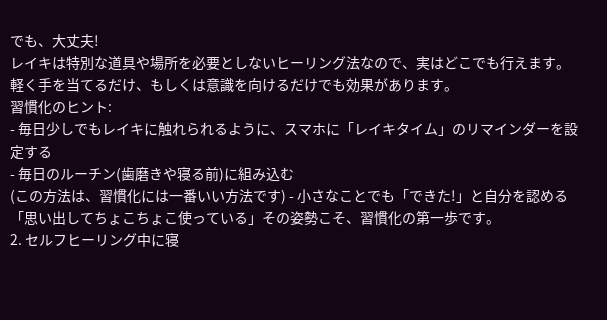でも、大丈夫!
レイキは特別な道具や場所を必要としないヒーリング法なので、実はどこでも行えます。
軽く手を当てるだけ、もしくは意識を向けるだけでも効果があります。
習慣化のヒント:
- 毎日少しでもレイキに触れられるように、スマホに「レイキタイム」のリマインダーを設定する
- 毎日のルーチン(歯磨きや寝る前)に組み込む
(この方法は、習慣化には一番いい方法です) - 小さなことでも「できた!」と自分を認める
「思い出してちょこちょこ使っている」その姿勢こそ、習慣化の第一歩です。
2. セルフヒーリング中に寝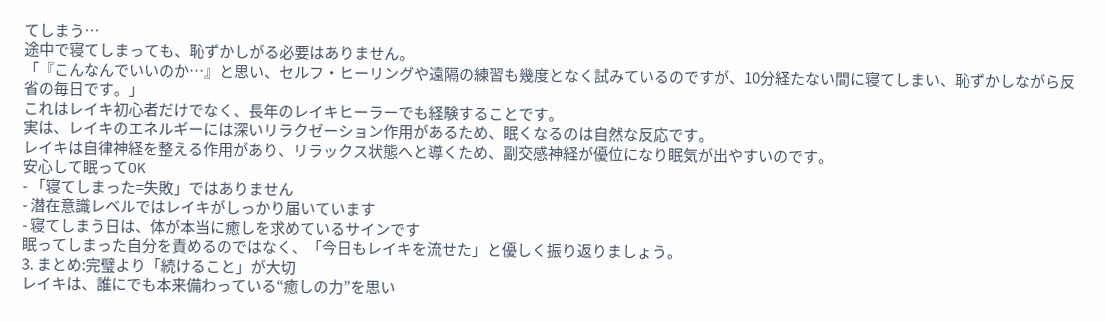てしまう…
途中で寝てしまっても、恥ずかしがる必要はありません。
「『こんなんでいいのか…』と思い、セルフ・ヒーリングや遠隔の練習も幾度となく試みているのですが、10分経たない間に寝てしまい、恥ずかしながら反省の毎日です。」
これはレイキ初心者だけでなく、長年のレイキヒーラーでも経験することです。
実は、レイキのエネルギーには深いリラクゼーション作用があるため、眠くなるのは自然な反応です。
レイキは自律神経を整える作用があり、リラックス状態へと導くため、副交感神経が優位になり眠気が出やすいのです。
安心して眠ってOK
- 「寝てしまった=失敗」ではありません
- 潜在意識レベルではレイキがしっかり届いています
- 寝てしまう日は、体が本当に癒しを求めているサインです
眠ってしまった自分を責めるのではなく、「今日もレイキを流せた」と優しく振り返りましょう。
3. まとめ:完璧より「続けること」が大切
レイキは、誰にでも本来備わっている“癒しの力”を思い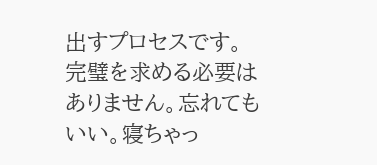出すプロセスです。
完璧を求める必要はありません。忘れてもいい。寝ちゃっ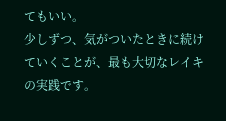てもいい。
少しずつ、気がついたときに続けていくことが、最も大切なレイキの実践です。